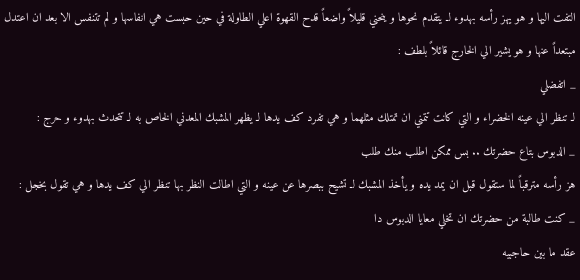التفت اليها و هو يهز رأسه بهدوء لـ يتقدم نحوها و ينحني قليلاً واضعاً قدح القهوة اعلي الطاولة في حين حبست هي انفاسها و لم تتنفس الا بعد ان اعتدل مبتعداً عنها و هو يشير الي الخارج قائلاً بلطف :
_ اتفضلي
لـ تنظر الي عينه الخضراء و التي كانت تتمني ان تمتلك مثلهما و هي تفرد كف يدها لـ يظهر المشبك المعدني الخاص به لـ تتحدث بهدوء و حرج :
_ الدبوس بتاع حضرتك .. بس ممكن اطلب منك طلب
هز رأسه مترقباً لما ستقول قبل ان يمد يده و يأخذ المشبك لـ تشيح ببصرها عن عينه و التي اطالت النظر بها تنظر الي كف يدها و هي تقول بخجل :
_ كنت طالبة من حضرتك ان تخلي معايا الدبوس دا
عقد ما بين حاجبيه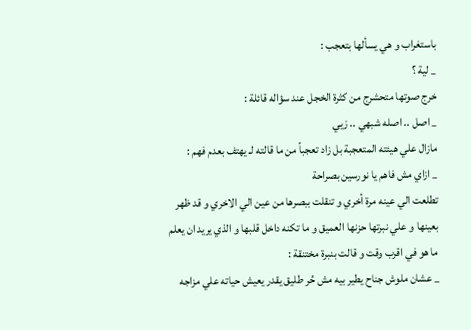باستغراب و هي يسألها بتعجب :
_ لية ؟
خرج صوتها متحشرج من كثرة الخجل عند سؤاله قائلة :
_ اصل .. اصله شبهي .. زيي
مازال علي هيئته المتعجبة بل زاد تعجباً من ما قالته لـ يهتف بعدم فهم :
_ ازاي مش فاهم يا نورسين بصراحة
تطلعت الي عينه مرة أخري و تنقلت ببصرها من عين الي الاخري و قد ظهر بعينها و علي نبرتها حزنها العميق و ما تكنه داخل قلبها و الذي يريد ان يعلم ما هو في اقرب وقت و قالت بنبرة مختنقة :
_ عشان ملوش جناح يطير بيه مش حُر طليق يقدر يعيش حياته علي مزاجه